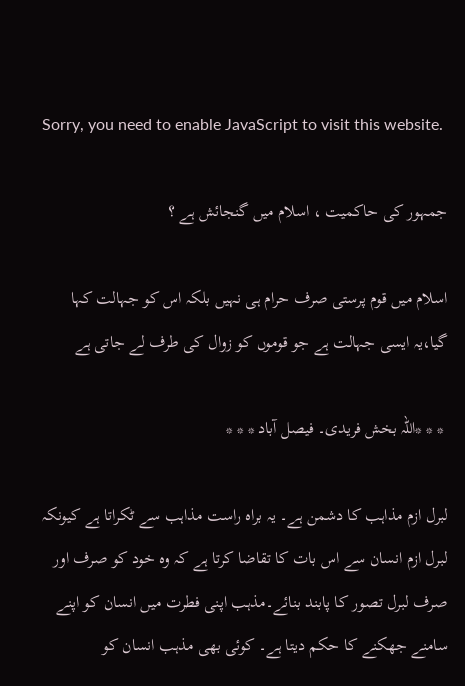Sorry, you need to enable JavaScript to visit this website.

جمہور کی حاکمیت ، اسلام میں گنجائش ہے ؟

اسلام میں قوم پرستی صرف حرام ہی نہیں بلکہ اس کو جہالت کہا گیا،یہ ایسی جہالت ہے جو قوموں کو زوال کی طرف لے جاتی ہے

 * * *اللہ بخش فریدی۔ فیصل آباد * * *

لبرل ازم مذاہب کا دشمن ہے۔ یہ براہ راست مذاہب سے ٹکراتا ہے کیونکہ لبرل ازم انسان سے اس بات کا تقاضا کرتا ہے کہ وہ خود کو صرف اور صرف لبرل تصور کا پابند بنائے۔مذہب اپنی فطرت میں انسان کو اپنے سامنے جھکنے کا حکم دیتا ہے۔ کوئی بھی مذہب انسان کو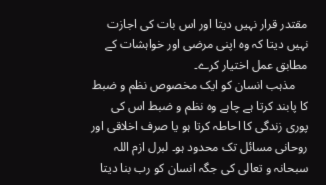مقتدر قرار نہیں دیتا اور اس بات کی اجازت نہیں دیتا کہ وہ اپنی مرضی اور خواہشات کے مطابق عمل اختیار کرے۔
    مذہب انسان کو ایک مخصوص نظم و ضبط کا پابند کرتا ہے چاہے وہ نظم و ضبط اس کی پوری زندگی کا احاطہ کرتا ہو یا صرف اخلاقی اور روحانی مسائل تک محدود ہو۔ لبرل ازم اللہ سبحانہ و تعالی کی جگہ انسان کو رب بنا دیتا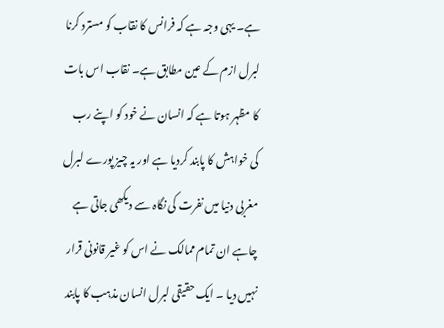ہے۔ یہی وجہ ہے کہ فرانس کا نقاب کو مسترد کرنا لبرل ازم کے عین مطابق ہے۔ نقاب اس بات کا مظہر ہوتا ہے کہ انسان نے خود کو اپنے رب کی خواہش کا پابند کردیا ہے اور یہ چیز پورے لبرل مغربی دنیا میں نفرت کی نگاہ سے دیکھی جاتی ہے چاہے ان تمام ممالک نے اس کو غیر قانونی قرار نہیں دیا ۔ ایک حقیقی لبرل انسان مذہب کا پابند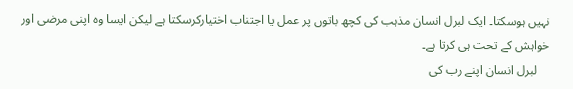نہیں ہوسکتا۔ ایک لبرل انسان مذہب کی کچھ باتوں پر عمل یا اجتناب اختیارکرسکتا ہے لیکن ایسا وہ اپنی مرضی اور خواہش کے تحت ہی کرتا ہے۔
    لبرل انسان اپنے رب کی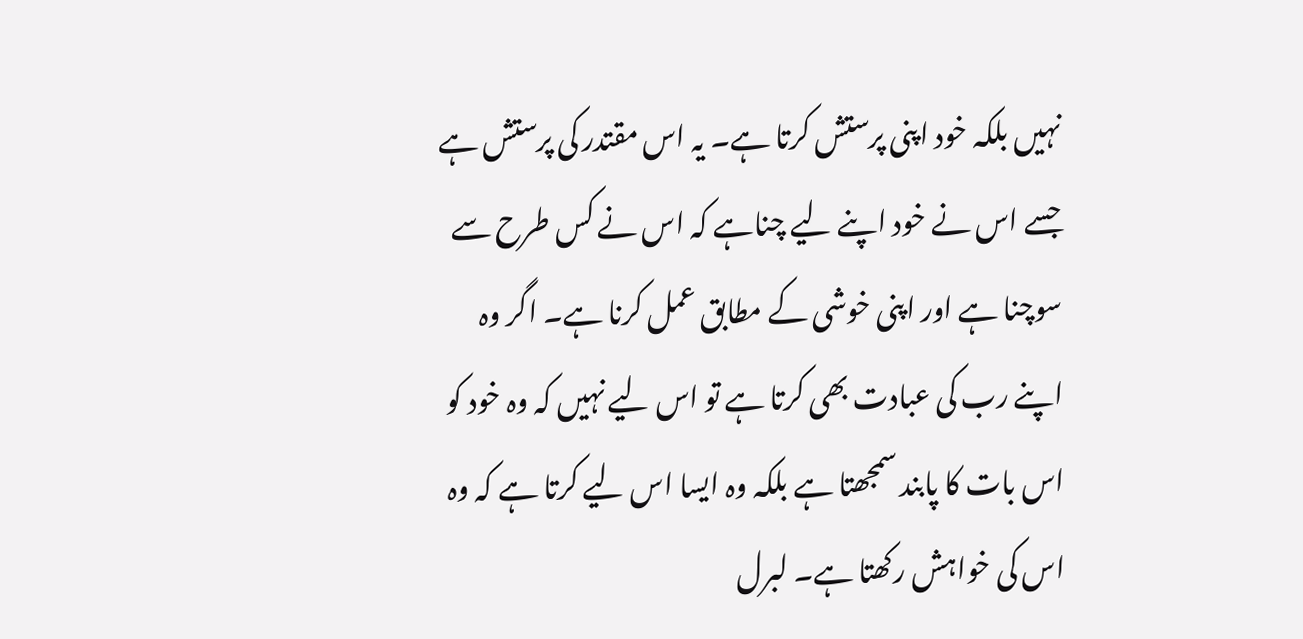نہیں بلکہ خود اپنی پرستش کرتا ہے۔ یہ اس مقتدر کی پرستش ہے جسے اس نے خود اپنے لیے چناہے کہ اس نے کس طرح سے سوچنا ہے اور اپنی خوشی کے مطابق عمل کرنا ہے۔ اگر وہ اپنے رب کی عبادت بھی کرتا ہے تو اس لیے نہیں کہ وہ خود کو اس بات کا پابند سمجھتا ہے بلکہ وہ ایسا اس لیے کرتا ہے کہ وہ اس کی خواہش رکھتا ہے۔ لبرل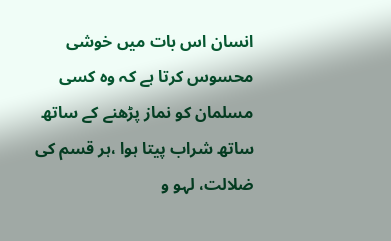انسان اس بات میں خوشی محسوس کرتا ہے کہ وہ کسی مسلمان کو نماز پڑھنے کے ساتھ ساتھ شراب پیتا ہوا ،ہر قسم کی ضلالت، لہو و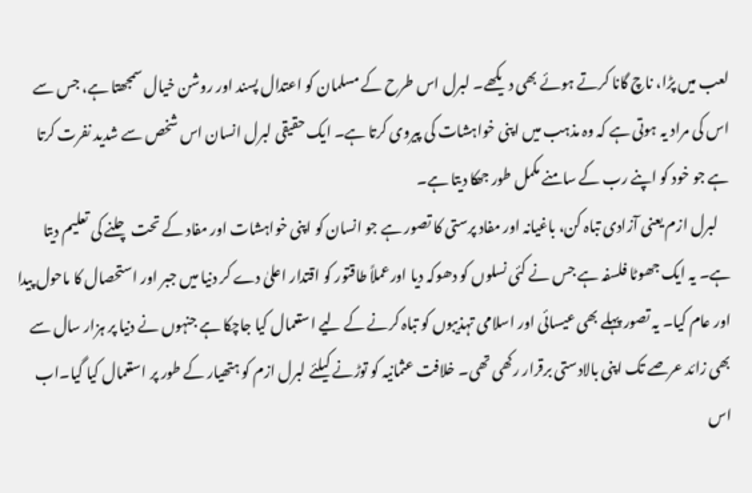لعب میں پڑا، ناچ گانا کرتے ہوئے بھی دیکھے۔ لبرل اس طرح کے مسلمان کو اعتدال پسند اور روشن خیال سمجھتا ہے، جس سے اس کی مراد یہ ہوتی ہے کہ وہ مذہب میں اپنی خواہشات کی پیروی کرتا ہے۔ ایک حقیقی لبرل انسان اس شخص سے شدید نفرت کرتا ہے جو خود کو اپنے رب کے سامنے مکمل طور جھکا دیتا ہے۔
    لبرل ازم یعنی آزادی تباہ کن، باغیانہ اور مفاد پرستی کا تصور ہے جو انسان کو اپنی خواہشات اور مفاد کے تحت چلنے کی تعلیم دیتا ہے۔ یہ ایک جھوٹا فلسفہ ہے جس نے کئی نسلوں کو دھوکہ دیا اورعملاً طاقتور کو اقتدار اعلیٰ دے کر دنیا میں جبر اور استحصال کا ماحول پیدا اور عام کیا۔ یہ تصور پہلے بھی عیسائی اور اسلامی تہذیبوں کو تباہ کرنے کے لیے استعمال کیا جاچکا ہے جنہوں نے دنیا پر ہزار سال سے بھی زائد عرصے تک اپنی بالادستی برقرار رکھی تھی۔ خلافت عثمانیہ کو توڑنے کیلئے لبرل ازم کو ہتھیار کے طور پر استعمال کیا گیا۔اب اس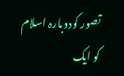تصور کودوبارہ اسلام کو ایک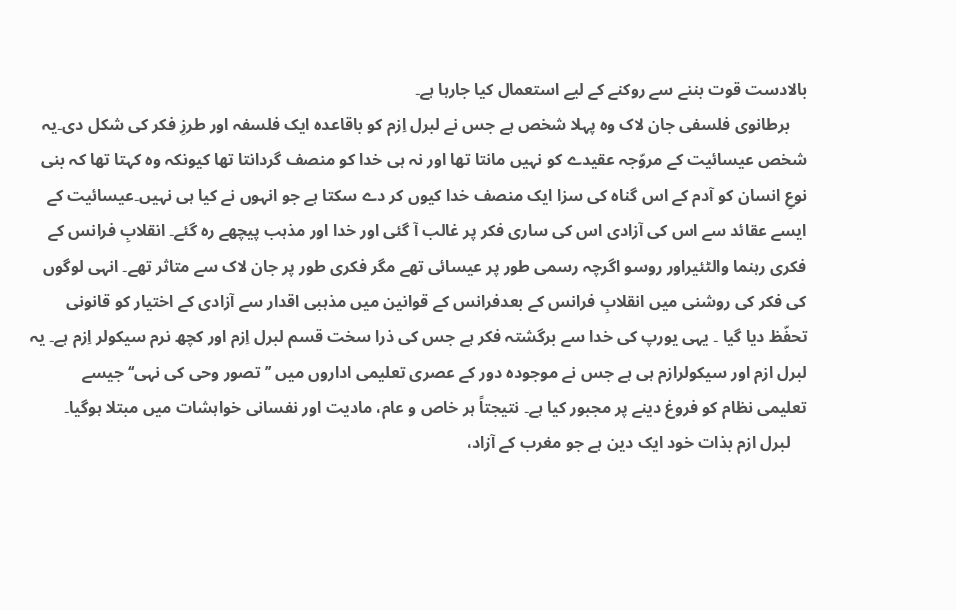بالادست قوت بننے سے روکنے کے لیے استعمال کیا جارہا ہے۔
    برطانوی فلسفی جان لاک وہ پہلا شخص ہے جس نے لبرل اِزم کو باقاعدہ ایک فلسفہ اور طرزِ فکر کی شکل دی۔یہ شخص عیسائیت کے مروّجہ عقیدے کو نہیں مانتا تھا اور نہ ہی خدا کو منصف گردانتا تھا کیونکہ وہ کہتا تھا کہ بنی نوعِ انسان کو آدم کے اس گناہ کی سزا ایک منصف خدا کیوں کر دے سکتا ہے جو انہوں نے کیا ہی نہیں۔عیسائیت کے ایسے عقائد سے اس کی آزادی اس کی ساری فکر پر غالب آ گئی اور خدا اور مذہب پیچھے رہ گئے۔ انقلابِ فرانس کے فکری رہنما والٹئیراور روسو اگرچہ رسمی طور پر عیسائی تھے مگر فکری طور پر جان لاک سے متاثر تھے۔ انہی لوگوں کی فکر کی روشنی میں انقلابِ فرانس کے بعدفرانس کے قوانین میں مذہبی اقدار سے آزادی کے اختیار کو قانونی تحفّظ دیا گیا ۔ یہی یورپ کی خدا سے برگشتہ فکر ہے جس کی ذرا سخت قسم لبرل اِزم اور کچھ نرم سیکولر اِزم ہے۔ یہ لبرل ازم اور سیکولرازم ہی ہے جس نے موجودہ دور کے عصری تعلیمی اداروں میں ’’تصور وحی کی نہی‘‘ جیسے تعلیمی نظام کو فروغ دینے پر مجبور کیا ہے۔ نتیجتاً ہر خاص و عام، مادیت اور نفسانی خواہشات میں مبتلا ہوگیا۔
    لبرل ازم بذات خود ایک دین ہے جو مغرب کے آزاد،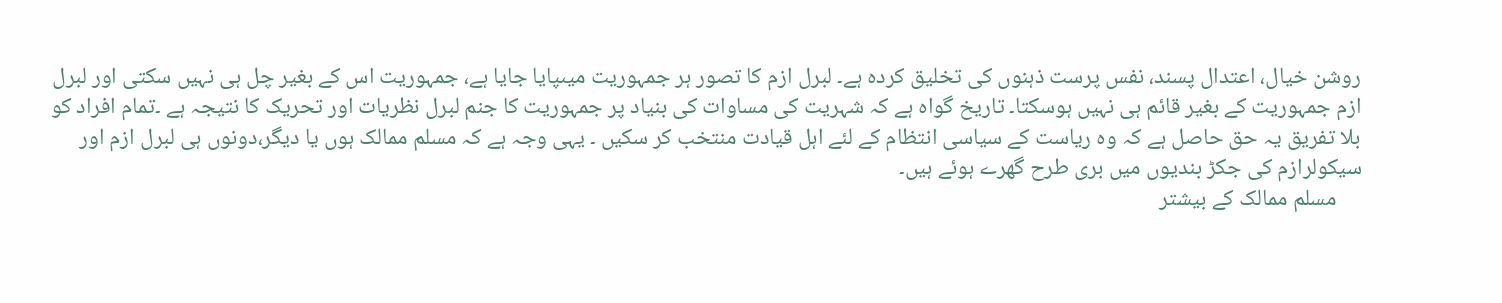روشن خیال، اعتدال پسند، نفس پرست ذہنوں کی تخلیق کردہ ہے۔ لبرل ازم کا تصور ہر جمہوریت میںپایا جایا ہے، جمہوریت اس کے بغیر چل ہی نہیں سکتی اور لبرل ازم جمہوریت کے بغیر قائم ہی نہیں ہوسکتا۔ تاریخ گواہ ہے کہ شہریت کی مساوات کی بنیاد پر جمہوریت کا جنم لبرل نظریات اور تحریک کا نتیجہ ہے ۔تمام افراد کو بلا تفریق یہ حق حاصل ہے کہ وہ ریاست کے سیاسی انتظام کے لئے اہل قیادت منتخب کر سکیں ۔ یہی وجہ ہے کہ مسلم ممالک ہوں یا دیگر،دونوں ہی لبرل ازم اور سیکولرازم کی جکڑ بندیوں میں بری طرح گھرے ہوئے ہیں۔
     مسلم ممالک کے بیشتر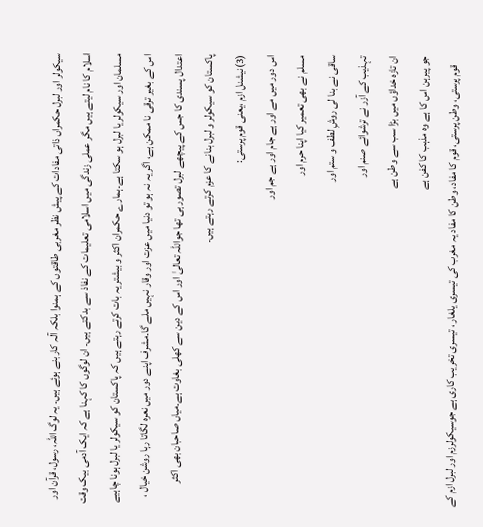سیکولر اور لبرل حکمراں ذاتی مفادات کے پیش نظر مغربی طاقتوں کے ہمنوا بلکہ آلہ کاربنے ہوئے ہیں۔ یہ لوگ اللہ، رسول، قرآن اور اسلام کا نام لیتے ہیں مگر عملی زندگی میں اسلامی تعلیمات کے نفاذ سے بدکتے ہیں۔ ان لوگوں کا کہنا ہے کہ ایک آدمی بیک وقت مسلمان اور سیکولر یا لبرل ہو سکتا ہے۔ہمارے حکمران اکثر و بیشتر یہ بات کرتے رہتے ہیں کہ پاکستان کو سیکولر یا لبرل ہونا چاہیے اس کے بغیر ترقی نا ممکن ہے، اگر یہ نہ ہو تو دنیا میں عزت اور وقار نہیں ملے گا۔مشرف اپنے دور میں نعرہ لگاتا رہا روشن خیال ، اعتدال پسندی کا جس کے پیچھے لبرل تصور ہی تھا جواللہ تعالیٰ اور اس کے دین سے کھلی بغاوت ہے۔میاں صاحبان بھی اکثر پاکستان کو سیکولر و لبرل بنانے کا عزم کرتے رہتے ہیں۔
(3)نیشنل ازم ،یعنی قوم پرستی:
اس دور میں مے اور ہے جام اور ہے جم اور
مسلم نے بھی تعمیر کیا اپنا حرم اور
ساقی نے بنا لی روشِ لطف و ستم اور
تہذیب کے آزر نے ترشوائے صنم اور
ان تازہ خداؤں میں بڑا سب سے وطن ہے
جو پیرہن اس کا ہے وہ مذہب کا کفن ہے
    قوم پرستی، وطن پرستی، قوم کا مفاد، وطن کا مفاد یہ مغرب کی تیسری یلغار ، تیسری تخریب کاری ہے جوسیکولرزم اور لبرل ازم کے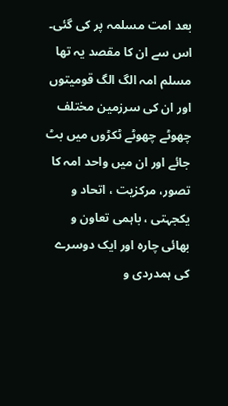بعد امت مسلمہ پر کی گئی۔ اس سے ان کا مقصد یہ تھا مسلم امہ الگ الگ قومیتوں اور ان کی سرزمین مختلف چھوٹے چھوٹے ٹکڑوں میں بٹ جائے اور ان میں واحد امہ کا تصور، مرکزیت ، اتحاد و یکجہتی ، باہمی تعاون و بھائی چارہ اور ایک دوسرے کی ہمدردی و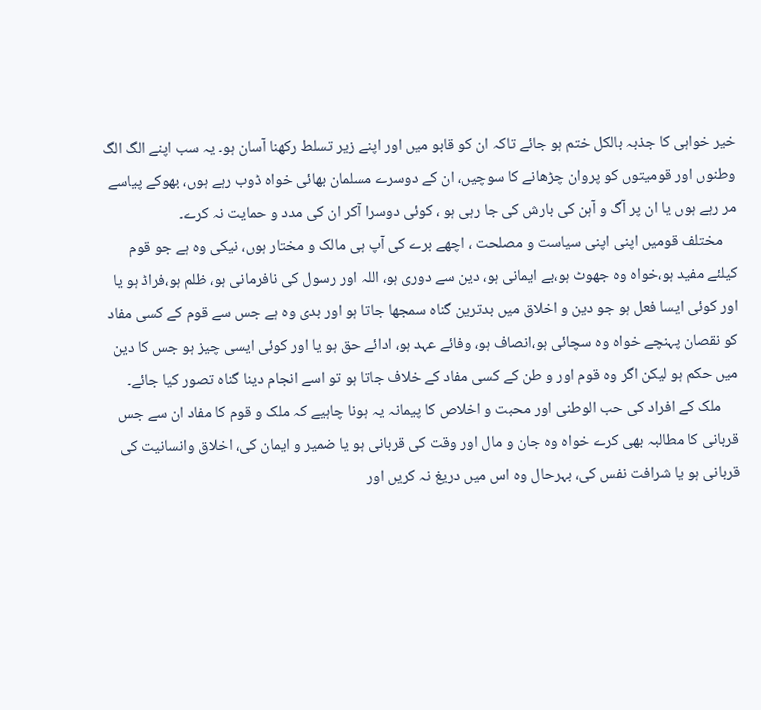خیر خواہی کا جذبہ بالکل ختم ہو جائے تاکہ ان کو قابو میں اور اپنے زیر تسلط رکھنا آسان ہو۔ یہ سب اپنے الگ الگ وطنوں اور قومیتوں کو پروان چڑھانے کا سوچیں، ان کے دوسرے مسلمان بھائی خواہ ڈوب رہے ہوں، بھوکے پیاسے مر رہے ہوں یا ان پر آگ و آہن کی بارش کی جا رہی ہو ، کوئی دوسرا آکر ان کی مدد و حمایت نہ کرے۔
    مختلف قومیں اپنی اپنی سیاست و مصلحت ، اچھے برے کی آپ ہی مالک و مختار ہوں، نیکی وہ ہے جو قوم کیلئے مفید ہو،خواہ وہ جھوٹ ہو،بے ایمانی ہو، دین سے دوری ہو، اللہ اور رسول کی نافرمانی ہو، ظلم ہو،فراڈ ہو یا اور کوئی ایسا فعل ہو جو دین و اخلاق میں بدترین گناہ سمجھا جاتا ہو اور بدی وہ ہے جس سے قوم کے کسی مفاد کو نقصان پہنچے خواہ وہ سچائی ہو،انصاف ہو، وفائے عہد ہو، ادائے حق ہو یا اور کوئی ایسی چیز ہو جس کا دین میں حکم ہو لیکن اگر وہ قوم اور و طن کے کسی مفاد کے خلاف جاتا ہو تو اسے انجام دینا گناہ تصور کیا جائے۔
     ملک کے افراد کی حب الوطنی اور محبت و اخلاص کا پیمانہ یہ ہونا چاہیے کہ ملک و قوم کا مفاد ان سے جس قربانی کا مطالبہ بھی کرے خواہ وہ جان و مال اور وقت کی قربانی ہو یا ضمیر و ایمان کی، اخلاق وانسانیت کی قربانی ہو یا شرافت نفس کی، بہرحال وہ اس میں دریغ نہ کریں اور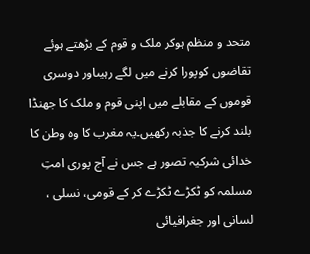متحد و منظم ہوکر ملک و قوم کے بڑھتے ہوئے تقاضوں کوپورا کرنے میں لگے رہیںاور دوسری قوموں کے مقابلے میں اپنی قوم و ملک کا جھنڈا بلند کرنے کا جذبہ رکھیں۔یہ مغرب کا وہ وطن کا خدائی شرکیہ تصور ہے جس نے آج پوری امتِ مسلمہ کو ٹکڑے ٹکڑے کر کے قومی، نسلی ، لسانی اور جغرافیائی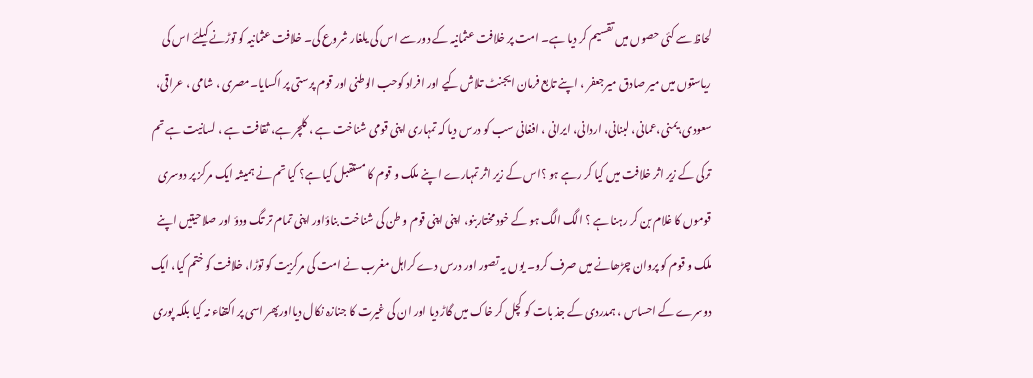لحاظ سے کئی حصوں میں تقسیم کر دیا ہے۔ امت پر خلافت عثمانیہ کے دور سے اس کی یلغار شروع کی۔ خلافت عثمانیہ کو توڑنے کیلئے اس کی ریاستوں میں میر صادق میرجعفر ، اپنے تابع فرمان ایجنٹ تلاش کیے اور افراد کوحب الوطنی اور قوم پرستی پر اکسایا۔مصری ، شامی ، عراقی، سعودی،یمنی،عمانی، لبنانی، اردانی، ایرانی ، افغانی سب کو درس دیا کہ تمہاری اپنی قومی شناخت ہے ، کلچر ہے، ثقافت ہے ، لسانیت ہے تم ترکی کے زیر اثر خلافت میں کیا کر رہے ہو ؟اس کے زیر اثر تمہارے ا پنے ملک و قوم کا مستقبل کیا ہے؟ کیا تم نے ہمیشہ ایک مرکز پر دوسری قوموں کا غلام بن کر رہنا ہے ؟ الگ الگ ہو کے خود مختاربنو، اپنی اپنی قوم و طن کی شناخت بناؤاور اپنی تمام تر تگ ودؤ اور صلاحیتیں اپنے ملک و قوم کو پروان چڑھانے میں صرف کرو۔ یوں یہ تصور اور درس دے کراہل مغرب نے امت کی مرکزیت کو توڑا، خلافت کو ختم کیا، ایک دوسرے کے احساس ، ہمدردی کے جذ بات کو کچل کر خاک میں گاڑ دیا اور ان کی غیرت کا جنازہ نکال دیااورپھر اسی پر اکتفاء نہ کیا بلکہ پوری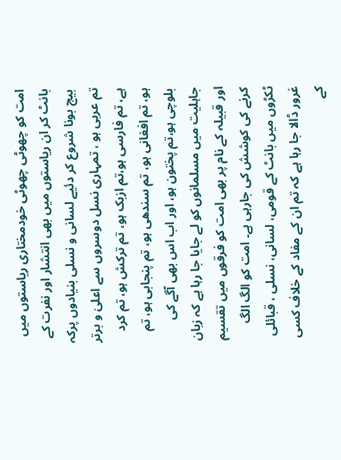امت کو چھوٹی چھوٹی خودمختاری ریاستوں میں بانٹ کر ان ریاستوں میں بھی انتشار اور نفرت کے بیج بونا شروع کر دئیے لسانی و نسلی بنیادوں پرکہ تم عربی ہو ، تمہاری نسل دوسروں سے اعلیٰ و برتر ہے، تم فارسی ہو،تم ازبک ہو، تم ترکش ہو، تم کرد ہو، تم افغانی ہو، تم سندھی ہو، تم پنجابی ہو، تم بلوچی ہو،تم پختون ہو، اور اب اس بھی آگے کی جاہلیت میں مسلمانوں کو لے جایا جا رہا ہے کہ زبان اور قبیلہ کے نام پر بھی امت کو فرقوں میں تقسیم کرنے کی کوشش کی جارہی ہے۔ امت کو الگ الگ ٹکڑوں میں بانٹ کے قومی، لسانی، نسلی ، قبائلی غرور ڈالا جا رہا ہے کہ تم ان کے مفاد کے خلاف کسی کے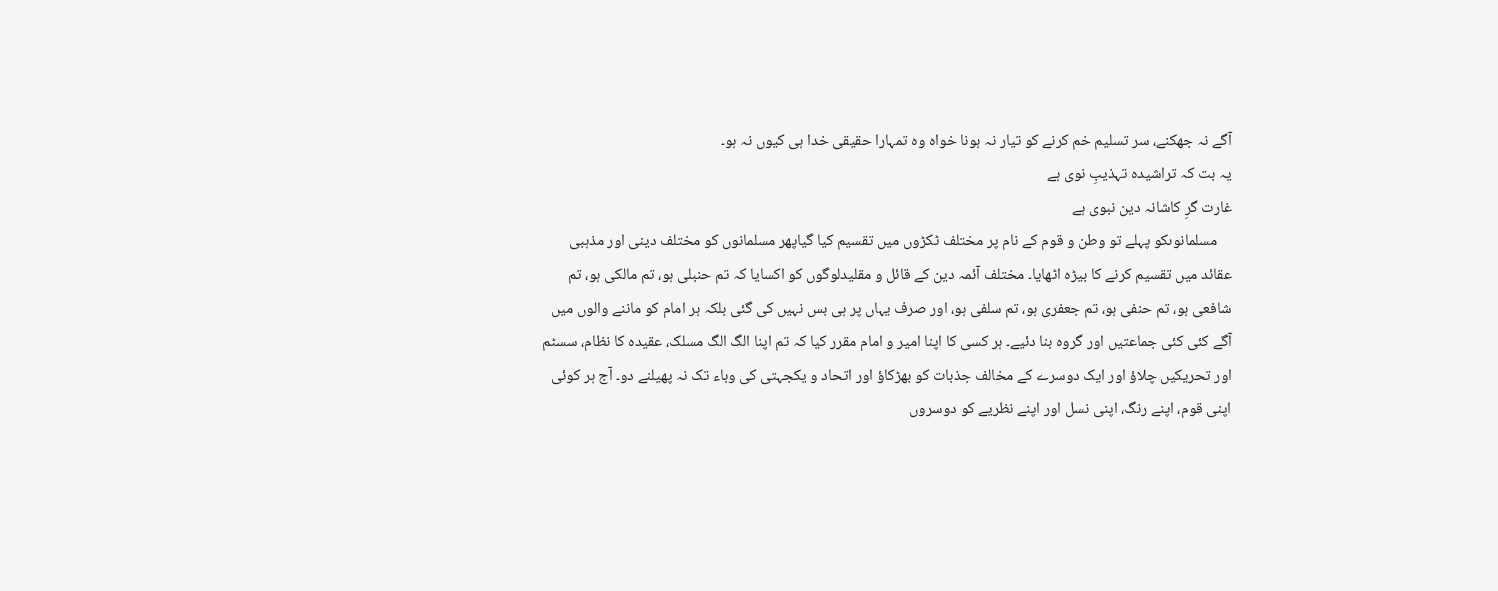آگے نہ جھکنے، سر تسلیم خم کرنے کو تیار نہ ہونا خواہ وہ تمہارا حقیقی خدا ہی کیوں نہ ہو۔
یہ بت کہ تراشیدہ تہذیبِ نوی ہے
غارت گرِ کاشانہ دین نبوی ہے
    مسلمانوںکو پہلے تو وطن و قوم کے نام پر مختلف ٹکڑوں میں تقسیم کیا گیاپھر مسلمانوں کو مختلف دینی اور مذہبی عقائد میں تقسیم کرنے کا بیڑہ اٹھایا۔ مختلف آئمہ دین کے قائل و مقلیدلوگوں کو اکسایا کہ تم حنبلی ہو، تم مالکی ہو، تم شافعی ہو، تم حنفی ہو، تم جعفری ہو، تم سلفی ہو، اور صرف یہاں پر ہی بس نہیں کی گئی بلکہ ہر امام کو ماننے والوں میں آگے کئی کئی جماعتیں اور گروہ بنا دئیے۔ ہر کسی کا اپنا امیر و امام مقرر کیا کہ تم اپنا الگ الگ مسلک، عقیدہ کا نظام، سسٹم اور تحریکیں چلاؤ اور ایک دوسرے کے مخالف جذبات کو بھڑکاؤ اور اتحاد و یکجہتی کی وباء تک نہ پھیلنے دو۔ آج ہر کوئی اپنی قوم، اپنے رنگ، اپنی نسل اور اپنے نظریے کو دوسروں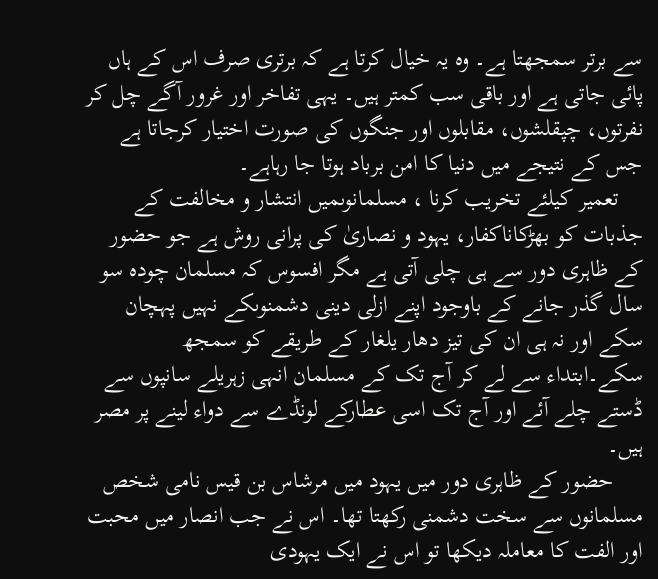سے برتر سمجھتا ہے۔ وہ یہ خیال کرتا ہے کہ برتری صرف اس کے ہاں پائی جاتی ہے اور باقی سب کمتر ہیں۔ یہی تفاخر اور غرور آگے چل کر نفرتوں، چپقلشوں، مقابلوں اور جنگوں کی صورت اختیار کرجاتا ہے جس کے نتیجے میں دنیا کا امن برباد ہوتا جا رہاہے۔
    تعمیر کیلئے تخریب کرنا ، مسلمانوںمیں انتشار و مخالفت کے جذبات کو بھڑکاناکفار، یہود و نصاریٰ کی پرانی روش ہے جو حضور کے ظاہری دور سے ہی چلی آتی ہے مگر افسوس کہ مسلمان چودہ سو سال گذر جانے کے باوجود اپنے ازلی دینی دشمنوںکے نہیں پہچان سکے اور نہ ہی ان کی تیز دھار یلغار کے طریقے کو سمجھ سکے۔ابتداء سے لے کر آج تک کے مسلمان انہی زہریلے سانپوں سے ڈستے چلے آئے اور آج تک اسی عطارکے لونڈے سے دواء لینے پر مصر ہیں۔
     حضور کے ظاہری دور میں یہود میں مرشاس بن قیس نامی شخص مسلمانوں سے سخت دشمنی رکھتا تھا۔ اس نے جب انصار میں محبت اور الفت کا معاملہ دیکھا تو اس نے ایک یہودی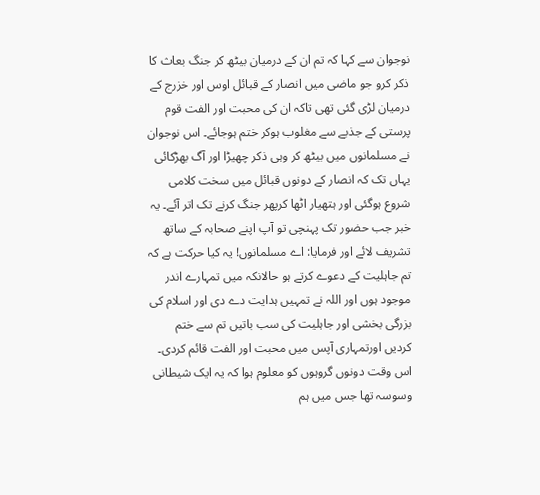نوجوان سے کہا کہ تم ان کے درمیان بیٹھ کر جنگ بعاث کا ذکر کرو جو ماضی میں انصار کے قبائل اوس اور خزرج کے درمیان لڑی گئی تھی تاکہ ان کی محبت اور الفت قوم پرستی کے جذبے سے مغلوب ہوکر ختم ہوجائے۔ اس نوجوان نے مسلمانوں میں بیٹھ کر وہی ذکر چھیڑا اور آگ بھڑکائی یہاں تک کہ انصار کے دونوں قبائل میں سخت کلامی شروع ہوگئی اور ہتھیار اٹھا کرپھر جنگ کرنے تک اتر آئے۔ یہ خبر جب حضور تک پہنچی تو آپ اپنے صحابہ کے ساتھ تشریف لائے اور فرمایا: اے مسلمانوں! یہ کیا حرکت ہے کہ تم جاہلیت کے دعوے کرتے ہو حالانکہ میں تمہارے اندر موجود ہوں اور اللہ نے تمہیں ہدایت دے دی اور اسلام کی بزرگی بخشی اور جاہلیت کی سب باتیں تم سے ختم کردیں اورتمہاری آپس میں محبت اور الفت قائم کردی۔ اس وقت دونوں گروہوں کو معلوم ہوا کہ یہ ایک شیطانی وسوسہ تھا جس میں ہم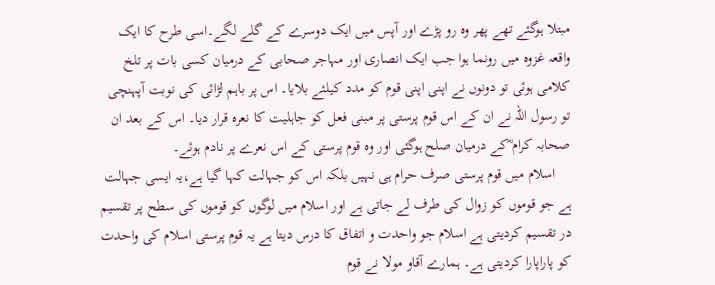مبتلا ہوگئے تھے پھر وہ رو پڑے اور آپس میں ایک دوسرے کے گلے لگے۔اسی طرح کا ایک واقعہ غزوہ میں رونما ہوا جب ایک انصاری اور مہاجر صحابی کے درمیان کسی بات پر تلخ کلامی ہوئی تو دونوں نے اپنی اپنی قوم کو مدد کیلئے بلایا۔ اس پر باہم لڑائی کی نوبت آپہنچی تو رسول اللہ نے ان کے اس قوم پرستی پر مبنی فعل کو جاہلیت کا نعرہ قرار دیا۔ اس کے بعد ان صحابہ کرام ؓکے درمیان صلح ہوگئی اور وہ قوم پرستی کے اس نعرے پر نادم ہوئے۔
    اسلام میں قوم پرستی صرف حرام ہی نہیں بلکہ اس کو جہالت کہا گیا ہے،یہ ایسی جہالت ہے جو قوموں کو زوال کی طرف لے جاتی ہے اور اسلام میں لوگوں کو قوموں کی سطح پر تقسیم در تقسیم کردیتی ہے اسلام جو واحدت و اتفاق کا درس دیتا ہے یہ قوم پرستی اسلام کی واحدت کو پاراپارا کردیتی ہے۔ ہمارے آقاو مولا نے قوم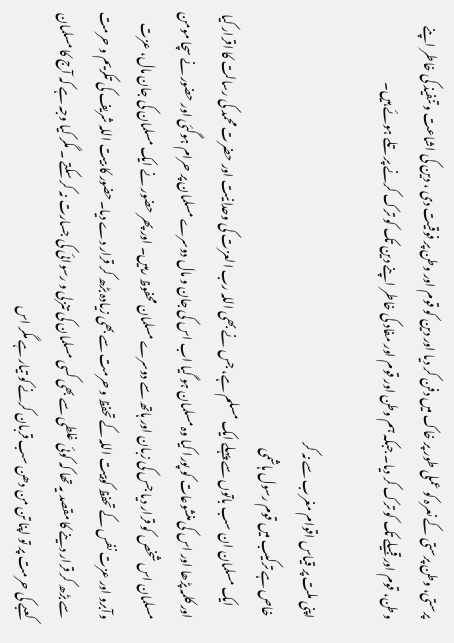پرستی، وطن پرستی کے نعرہ کو عملی طور پر خاک میں دفن کر دیا اور دین کو قوم اور وطن پر فوقیت دی ، دین کی اشاعت و تنفیذ کی خاطر اپنے وطن، قوم اور قبیلے تک کو ترک کر دیا۔ جبکہ ہم وطن اور قوم اور مفاد کی خاطر اپنے دین تک کو ترک کرنے پر تلے ہوئے ہیں۔

اپنی ملت پر قیاس اقوام مغرب سے نہ کر
 خاص ہے ترکیب میں قوم رسول ہاشمی
     ایک مسلمان ان سب باتوں سے پہلے ایک مسلم ہے، جس نے بھی اللہ رب العزت کی وحدانیت اور حضرت محمد کی رسالت کا اقرار کیا اور کلمہ پڑھا اور اس کی منشوعات کو پورا کیا وہ مسلمان ہو گیا اب اس کی جان و مال دوسرے مسلمان پر حرام ہوگئی اور حضور نے سچا مومن مسلمان اس شخص کو قرار دیا جس کی زبان اور ہاتھ سے دوسرے مسلمان محفوظ رہیں۔ اور پھر حضور نے ایک مسلمان کی جان مال، عزت وآبرو اور عزت نفس کے تحفظ کوبیت اللہ کے تحفظ و حرمت سے بھی زیادہ بڑھ کر قرار دے دیا۔حضور کا بیت اللہ شریف کی تکریم و حرمت سے بڑھ کر قرار دینے کا مقصد یہ تھا کہ کوئی غلطی سے بھی کسی مسلمان کی تنزلی و رسوائی کی جسارت نہ کر سکتے ۔ مگر کیا وجہ ہے کہ آج کا مسلمان کعبے کی حرمت پر تو اپنا تن من دھن سب قربان کرنے کو تیار ہے مگر اس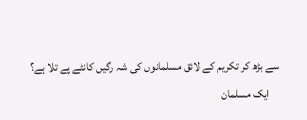سے بڑھ کر تکریم کے لائق مسلمانوں کی شہ رگیں کانٹے پے تلا ہے؟
    ایک مسلمان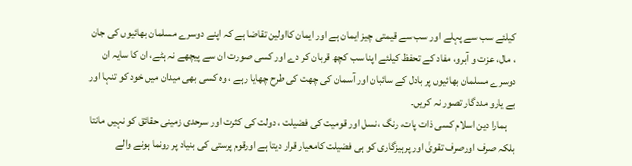کیلئے سب سے پہلے اور سب سے قیمتی چیز ایمان ہے اور ایمان کااولین تقاضا ہے کہ اپنے دوسرے مسلمان بھائیوں کی جان ، مال، عزت و آبرو، مفاد کے تحفظ کیلئے اپنا سب کچھ قربان کر دے اور کسی صورت ان سے پیچھے نہ ہٹے، ان کا سایہ ان دوسرے مسلمان بھائیوں پر بادل کے سائبان اور آسمان کی چھت کی طرح چھایا رہے ، وہ کسی بھی میدان میں خود کو تنہا اور بے یارو مددگار تصور نہ کریں۔
    ہمارا دین اسلام کسی ذات پات، رنگ ،نسل اور قومیت کی فضیلت ، دولت کی کثرت اور سرحدی زمینی حقائق کو نہیں مانتا بلکہ صرف اورصرف تقویٰ اور پرہیزگاری کو ہی فضیلت کامعیار قرار دیتا ہے اورقوم پرستی کی بنیاد پر رونما ہونے والے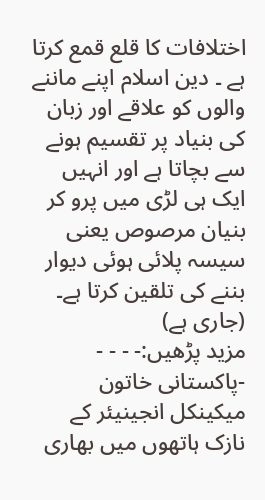اختلافات کا قلع قمع کرتا ہے ۔ دین اسلام اپنے ماننے والوں کو علاقے اور زبان کی بنیاد پر تقسیم ہونے سے بچاتا ہے اور انہیں ایک ہی لڑی میں پرو کر بنیان مرصوص یعنی سیسہ پلائی ہوئی دیوار بننے کی تلقین کرتا ہے۔
(جاری ہے)
مزید پڑھیں:- - - - -پاکستانی خاتون میکینکل انجینیئر کے نازک ہاتھوں میں بھاری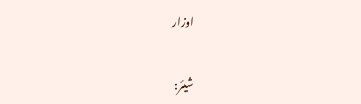اوزار

شیئر: